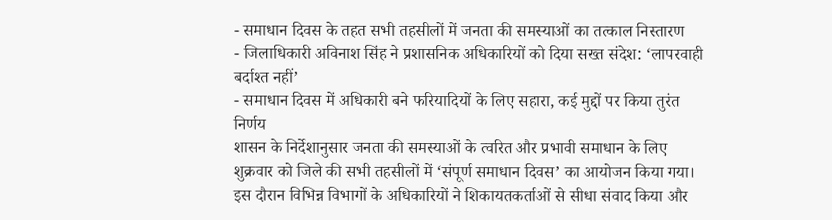- समाधान दिवस के तहत सभी तहसीलों में जनता की समस्याओं का तत्काल निस्तारण
- जिलाधिकारी अविनाश सिंह ने प्रशासनिक अधिकारियों को दिया सख्त संदेश: ‘लापरवाही बर्दाश्त नहीं’
- समाधान दिवस में अधिकारी बने फरियादियों के लिए सहारा, कई मुद्दों पर किया तुरंत निर्णय
शासन के निर्देशानुसार जनता की समस्याओं के त्वरित और प्रभावी समाधान के लिए शुक्रवार को जिले की सभी तहसीलों में ‘संपूर्ण समाधान दिवस’ का आयोजन किया गया। इस दौरान विभिन्न विभागों के अधिकारियों ने शिकायतकर्ताओं से सीधा संवाद किया और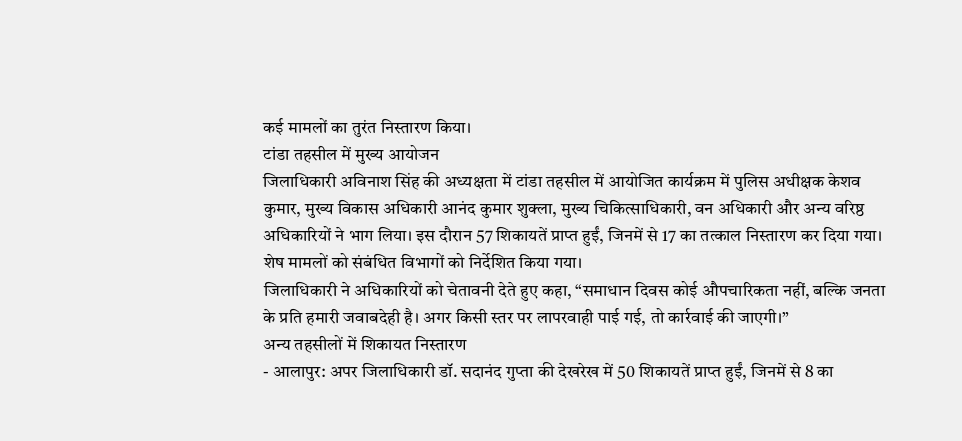कई मामलों का तुरंत निस्तारण किया।
टांडा तहसील में मुख्य आयोजन
जिलाधिकारी अविनाश सिंह की अध्यक्षता में टांडा तहसील में आयोजित कार्यक्रम में पुलिस अधीक्षक केशव कुमार, मुख्य विकास अधिकारी आनंद कुमार शुक्ला, मुख्य चिकित्साधिकारी, वन अधिकारी और अन्य वरिष्ठ अधिकारियों ने भाग लिया। इस दौरान 57 शिकायतें प्राप्त हुईं, जिनमें से 17 का तत्काल निस्तारण कर दिया गया। शेष मामलों को संबंधित विभागों को निर्देशित किया गया।
जिलाधिकारी ने अधिकारियों को चेतावनी देते हुए कहा, “समाधान दिवस कोई औपचारिकता नहीं, बल्कि जनता के प्रति हमारी जवाबदेही है। अगर किसी स्तर पर लापरवाही पाई गई, तो कार्रवाई की जाएगी।”
अन्य तहसीलों में शिकायत निस्तारण
- आलापुर: अपर जिलाधिकारी डॉ. सदानंद गुप्ता की देखरेख में 50 शिकायतें प्राप्त हुईं, जिनमें से 8 का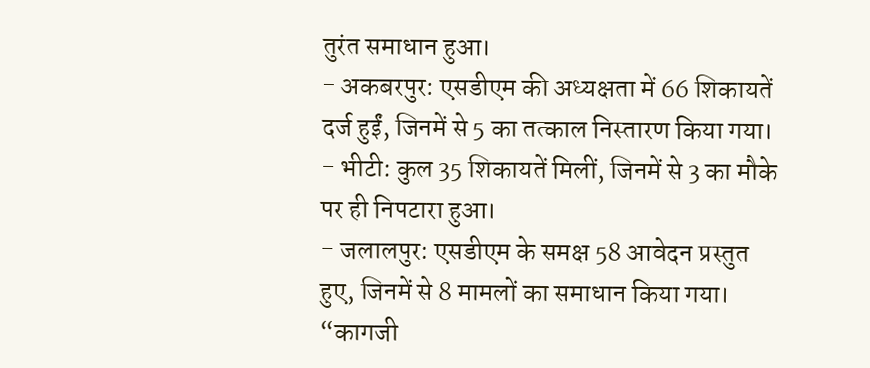तुरंत समाधान हुआ।
- अकबरपुर: एसडीएम की अध्यक्षता में 66 शिकायतें दर्ज हुईं, जिनमें से 5 का तत्काल निस्तारण किया गया।
- भीटी: कुल 35 शिकायतें मिलीं, जिनमें से 3 का मौके पर ही निपटारा हुआ।
- जलालपुर: एसडीएम के समक्ष 58 आवेदन प्रस्तुत हुए, जिनमें से 8 मामलों का समाधान किया गया।
“कागजी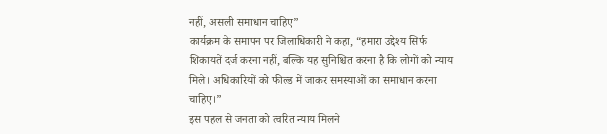नहीं, असली समाधान चाहिए”
कार्यक्रम के समापन पर जिलाधिकारी ने कहा, “हमारा उद्देश्य सिर्फ शिकायतें दर्ज करना नहीं, बल्कि यह सुनिश्चित करना है कि लोगों को न्याय मिले। अधिकारियों को फील्ड में जाकर समस्याओं का समाधान करना चाहिए।”
इस पहल से जनता को त्वरित न्याय मिलने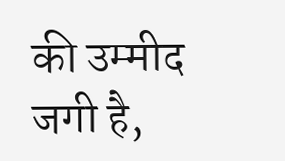की उम्मीद जगी है,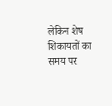लेकिन शेष शिकायतों का समय पर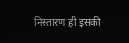निस्तारण ही इसकी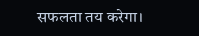सफलता तय करेगा।